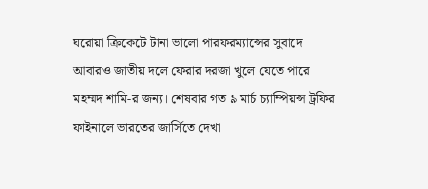ঘরোয়া ক্রিকেটে টানা ভালো পারফরম্যান্সের সুবাদে আবারও জাতীয় দলে ফেরার দরজা খুলে যেতে পারে মহম্মদ শামি-র জন্য। শেষবার গত ৯ মার্চ চ্যাম্পিয়ন্স ট্রফির ফাইনালে ভারতের জার্সিতে দেখা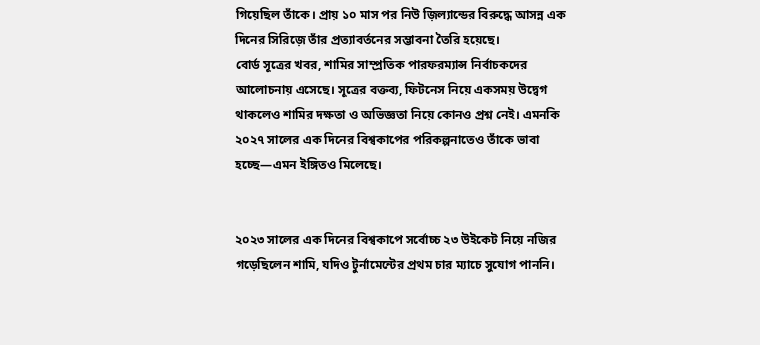গিয়েছিল তাঁকে। প্রায় ১০ মাস পর নিউ জ়িল্যান্ডের বিরুদ্ধে আসন্ন এক দিনের সিরিজ়ে তাঁর প্রত্যাবর্তনের সম্ভাবনা তৈরি হয়েছে।
বোর্ড সূত্রের খবর, শামির সাম্প্রতিক পারফরম্যান্স নির্বাচকদের আলোচনায় এসেছে। সূত্রের বক্তব্য, ফিটনেস নিয়ে একসময় উদ্বেগ থাকলেও শামির দক্ষতা ও অভিজ্ঞতা নিয়ে কোনও প্রশ্ন নেই। এমনকি ২০২৭ সালের এক দিনের বিশ্বকাপের পরিকল্পনাতেও তাঁকে ভাবা হচ্ছে—এমন ইঙ্গিতও মিলেছে।


২০২৩ সালের এক দিনের বিশ্বকাপে সর্বোচ্চ ২৩ উইকেট নিয়ে নজির গড়েছিলেন শামি, যদিও টুর্নামেন্টের প্রথম চার ম্যাচে সুযোগ পাননি।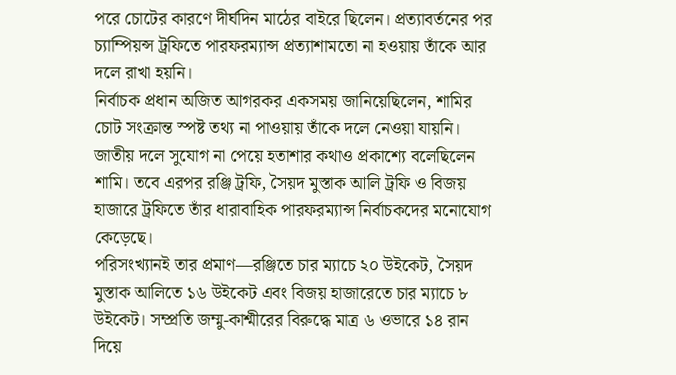পরে চোটের কারণে দীর্ঘদিন মাঠের বাইরে ছিলেন। প্রত্যাবর্তনের পর চ্যাম্পিয়ন্স ট্রফিতে পারফরম্যান্স প্রত্যাশামতো না হওয়ায় তাঁকে আর দলে রাখা হয়নি।
নির্বাচক প্রধান অজিত আগরকর একসময় জানিয়েছিলেন, শামির চোট সংক্রান্ত স্পষ্ট তথ্য না পাওয়ায় তাঁকে দলে নেওয়া যায়নি। জাতীয় দলে সুযোগ না পেয়ে হতাশার কথাও প্রকাশ্যে বলেছিলেন শামি। তবে এরপর রঞ্জি ট্রফি, সৈয়দ মুস্তাক আলি ট্রফি ও বিজয় হাজারে ট্রফিতে তাঁর ধারাবাহিক পারফরম্যান্স নির্বাচকদের মনোযোগ কেড়েছে।
পরিসংখ্যানই তার প্রমাণ—রঞ্জিতে চার ম্যাচে ২০ উইকেট, সৈয়দ মুস্তাক আলিতে ১৬ উইকেট এবং বিজয় হাজারেতে চার ম্যাচে ৮ উইকেট। সম্প্রতি জম্মু-কাশ্মীরের বিরুদ্ধে মাত্র ৬ ওভারে ১৪ রান দিয়ে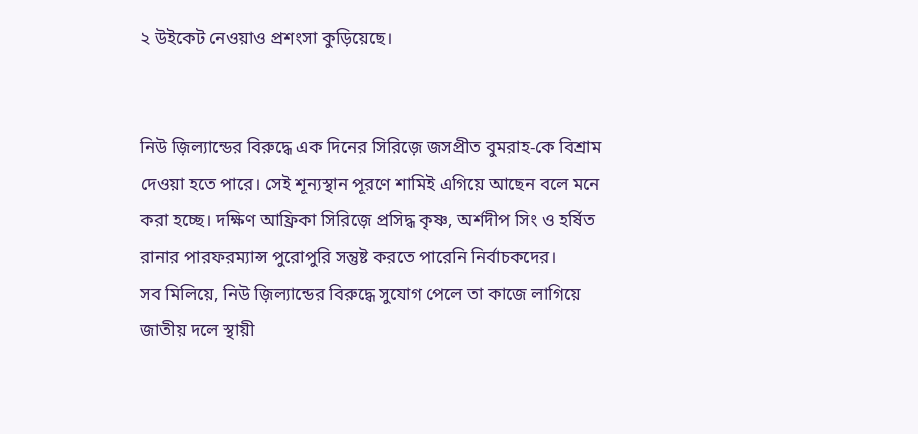২ উইকেট নেওয়াও প্রশংসা কুড়িয়েছে।


নিউ জ়িল্যান্ডের বিরুদ্ধে এক দিনের সিরিজ়ে জসপ্রীত বুমরাহ-কে বিশ্রাম দেওয়া হতে পারে। সেই শূন্যস্থান পূরণে শামিই এগিয়ে আছেন বলে মনে করা হচ্ছে। দক্ষিণ আফ্রিকা সিরিজ়ে প্রসিদ্ধ কৃষ্ণ, অর্শদীপ সিং ও হর্ষিত রানার পারফরম্যান্স পুরোপুরি সন্তুষ্ট করতে পারেনি নির্বাচকদের।
সব মিলিয়ে, নিউ জ়িল্যান্ডের বিরুদ্ধে সুযোগ পেলে তা কাজে লাগিয়ে জাতীয় দলে স্থায়ী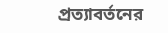প্রত্যাবর্তনের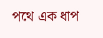পথে এক ধাপ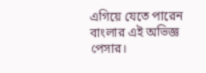এগিয়ে যেতে পারেন বাংলার এই অভিজ্ঞ পেসার।